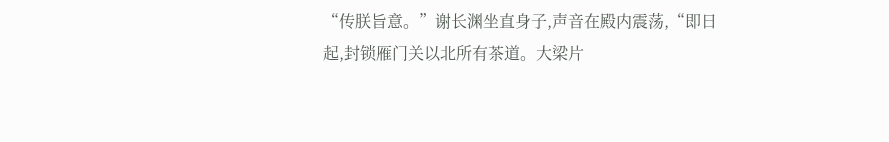“传朕旨意。”谢长渊坐直身子,声音在殿内震荡,“即日起,封锁雁门关以北所有茶道。大梁片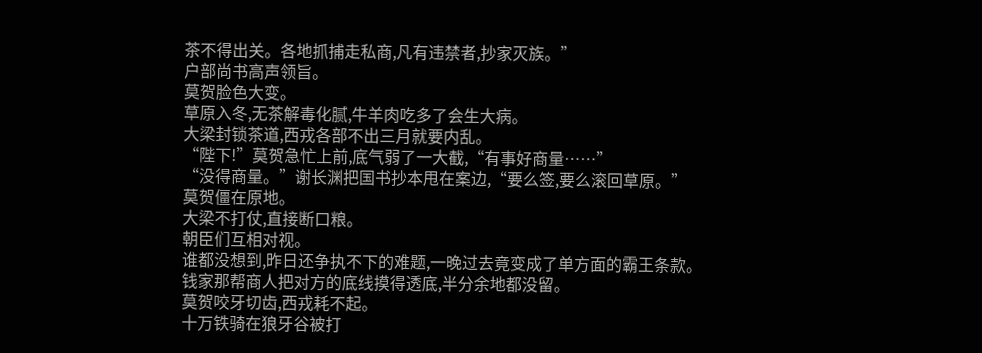茶不得出关。各地抓捕走私商,凡有违禁者,抄家灭族。”
户部尚书高声领旨。
莫贺脸色大变。
草原入冬,无茶解毒化腻,牛羊肉吃多了会生大病。
大梁封锁茶道,西戎各部不出三月就要内乱。
“陛下!”莫贺急忙上前,底气弱了一大截,“有事好商量……”
“没得商量。”谢长渊把国书抄本甩在案边,“要么签,要么滚回草原。”
莫贺僵在原地。
大梁不打仗,直接断口粮。
朝臣们互相对视。
谁都没想到,昨日还争执不下的难题,一晚过去竟变成了单方面的霸王条款。
钱家那帮商人把对方的底线摸得透底,半分余地都没留。
莫贺咬牙切齿,西戎耗不起。
十万铁骑在狼牙谷被打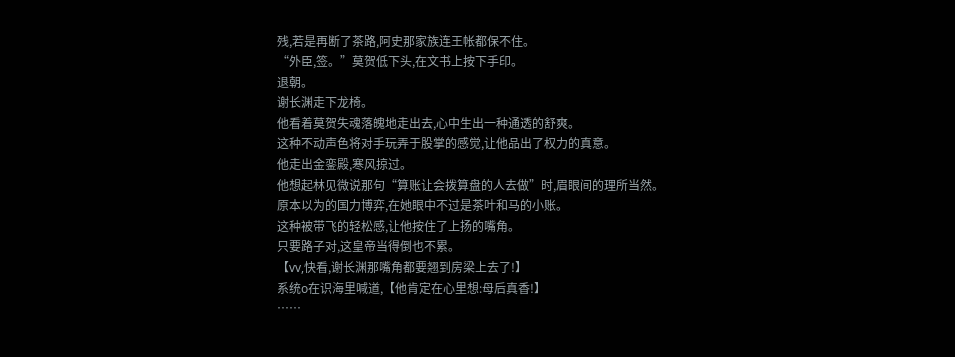残,若是再断了茶路,阿史那家族连王帐都保不住。
“外臣,签。”莫贺低下头,在文书上按下手印。
退朝。
谢长渊走下龙椅。
他看着莫贺失魂落魄地走出去,心中生出一种通透的舒爽。
这种不动声色将对手玩弄于股掌的感觉,让他品出了权力的真意。
他走出金銮殿,寒风掠过。
他想起林见微说那句“算账让会拨算盘的人去做”时,眉眼间的理所当然。
原本以为的国力博弈,在她眼中不过是茶叶和马的小账。
这种被带飞的轻松感,让他按住了上扬的嘴角。
只要路子对,这皇帝当得倒也不累。
【vv,快看,谢长渊那嘴角都要翘到房梁上去了!】
系统o在识海里喊道,【他肯定在心里想:母后真香!】
……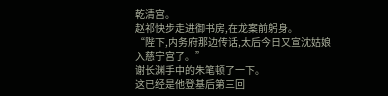乾清宫。
赵祁快步走进御书房,在龙案前躬身。
“陛下,内务府那边传话,太后今日又宣沈姑娘入慈宁宫了。”
谢长渊手中的朱笔顿了一下。
这已经是他登基后第三回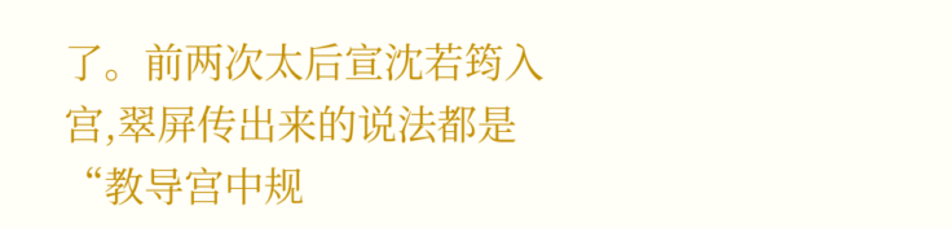了。前两次太后宣沈若筠入宫,翠屏传出来的说法都是“教导宫中规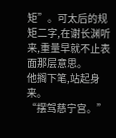矩”。可太后的规矩二字,在谢长渊听来,重量早就不止表面那层意思。
他搁下笔,站起身来。
“摆驾慈宁宫。”